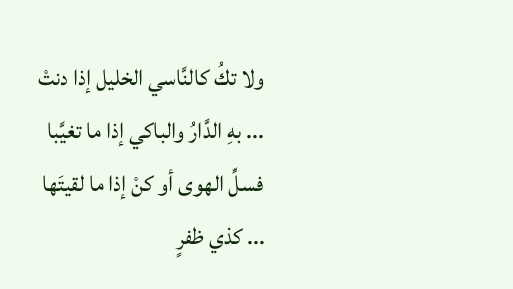ولا تكُ كالنَّاسي الخليل إذا دنتْ ... بهِ الدَّارُ والباكي إذا ما تغيَّبا
فسلِّ الهوى أو كنْ إذا ما لقيتَها ... كذي ظفرٍ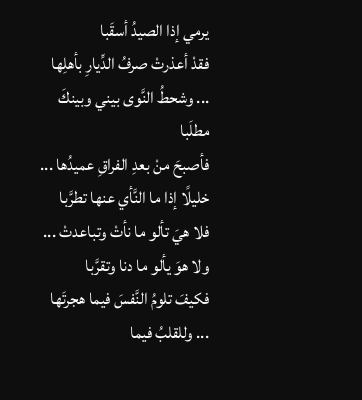يرمي إذا الصيدُ أسقَبا
فقدْ أعذرتْ صرفُ الدِّيارِ بأهلِها ... وشحطُ النَّوى بيني وبينكَ مطلَبا
فأصبحَ منْ بعدِ الفراقِ عميدُها ... خليلًا إذا ما النَّأي عنها تطرَّبا
فلا هيَ تألو ما نأتْ وتباعدتْ ... ولا هوَ يألو ما دنا وتقرَّبا
فكيفَ تلومُ النَّفسَ فيما هجرتَها ... وللقلبُ فيما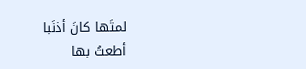لمتَها كانَ أذنَبا
أطعتُ بها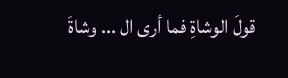قولَ الوشاةِ فما أرى ال ... وشاةَ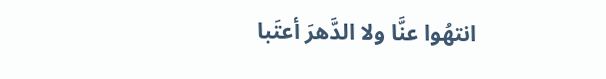انتهُوا عنَّا ولا الدَّهرَ أعتَبا